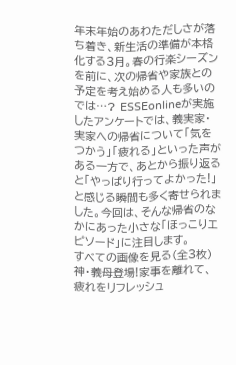年末年始のあわただしさが落ち着き、新生活の準備が本格化する3月。春の行楽シーズンを前に、次の帰省や家族との予定を考え始める人も多いのでは…? ESSEonlineが実施したアンケートでは、義実家・実家への帰省について「気をつかう」「疲れる」といった声がある一方で、あとから振り返ると「やっぱり行ってよかった!」と感じる瞬間も多く寄せられました。今回は、そんな帰省のなかにあった小さな「ほっこりエピソード」に注目します。
すべての画像を見る(全3枚)神・義母登場!家事を離れて、疲れをリフレッシュ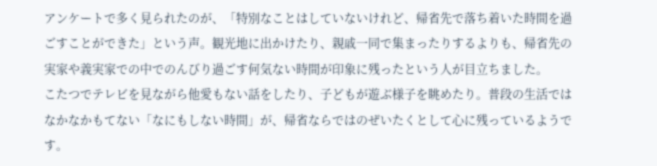アンケートで多く見られたのが、「特別なことはしていないけれど、帰省先で落ち着いた時間を過ごすことができた」という声。観光地に出かけたり、親戚一同で集まったりするよりも、帰省先の実家や義実家での中でのんびり過ごす何気ない時間が印象に残ったという人が目立ちました。
こたつでテレビを見ながら他愛もない話をしたり、子どもが遊ぶ様子を眺めたり。普段の生活ではなかなかもてない「なにもしない時間」が、帰省ならではのぜいたくとして心に残っているようです。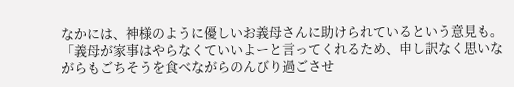なかには、神様のように優しいお義母さんに助けられているという意見も。
「義母が家事はやらなくていいよーと言ってくれるため、申し訳なく思いながらもごちそうを食べながらのんびり過ごさせ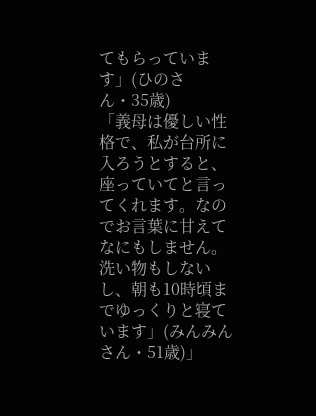てもらっています」(ひのさん・35歳)
「義母は優しい性格で、私が台所に入ろうとすると、座っていてと言ってくれます。なのでお言葉に甘えてなにもしません。洗い物もしないし、朝も10時頃までゆっくりと寝ています」(みんみんさん・51歳)」